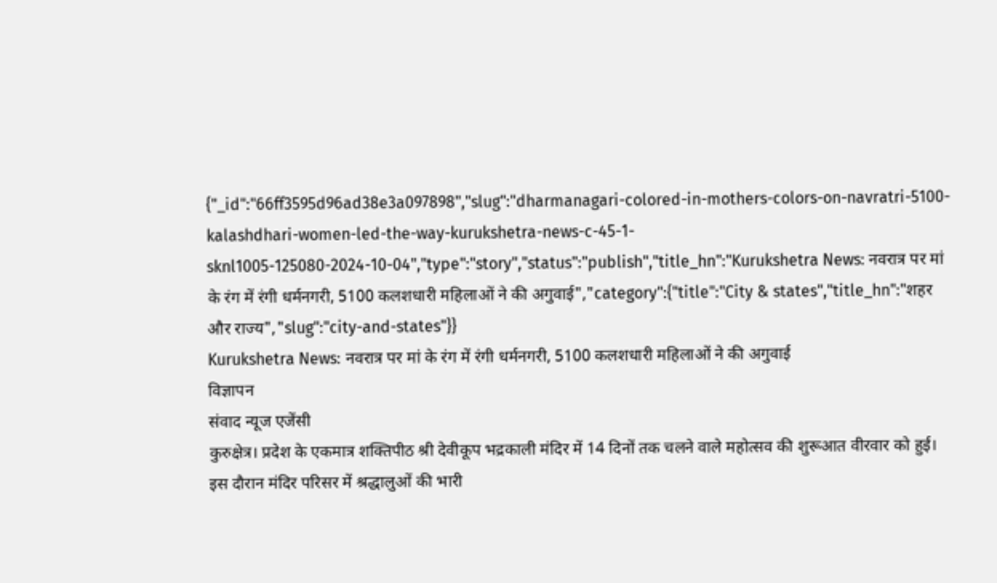{"_id":"66ff3595d96ad38e3a097898","slug":"dharmanagari-colored-in-mothers-colors-on-navratri-5100-kalashdhari-women-led-the-way-kurukshetra-news-c-45-1-sknl1005-125080-2024-10-04","type":"story","status":"publish","title_hn":"Kurukshetra News: नवरात्र पर मां के रंग में रंगी धर्मनगरी, 5100 कलशधारी महिलाओं ने की अगुवाई","category":{"title":"City & states","title_hn":"शहर और राज्य","slug":"city-and-states"}}
Kurukshetra News: नवरात्र पर मां के रंग में रंगी धर्मनगरी, 5100 कलशधारी महिलाओं ने की अगुवाई
विज्ञापन
संवाद न्यूज एजेंसी
कुरुक्षेत्र। प्रदेश के एकमात्र शक्तिपीठ श्री देवीकूप भद्रकाली मंदिर में 14 दिनों तक चलने वाले महोत्सव की शुरूआत वीरवार को हुई। इस दौरान मंदिर परिसर में श्रद्धालुओं की भारी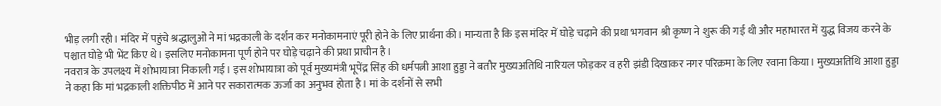भीड़ लगी रही। मंदिर में पहुंचे श्रद्धालुओं ने मां भद्रकाली के दर्शन कर मनोकामनाएं पूरी होने के लिए प्रार्थना की। मान्यता है कि इस मंदिर में घोड़े चढ़ाने की प्रथा भगवान श्री कृष्ण ने शुरू की गई थी और महाभारत में युद्ध विजय करने के पश्चात घोड़े भी भेंट किए थे। इसलिए मनोकामना पूर्ण होने पर घोड़े चढ़ाने की प्रथा प्राचीन है।
नवरात्र के उपलक्ष्य में शोभायात्रा निकाली गई। इस शोभायात्रा को पूर्व मुख्यमंत्री भूपेंद्र सिंह की धर्मपत्नी आशा हुड्डा ने बतौर मुख्यअतिथि नारियल फोड़कर व हरी झंडी दिखाकर नगर परिक्रमा के लिए रवाना किया। मुख्यअतिथि आशा हुड्डा ने कहा कि मां भद्रकाली शक्तिपीठ में आने पर सकारात्मक ऊर्जा का अनुभव होता है। मां के दर्शनों से सभी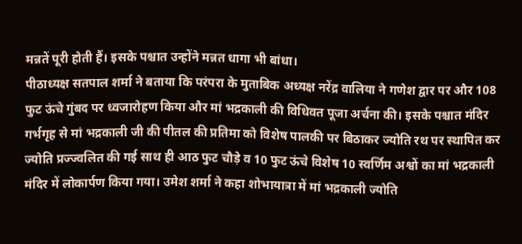मन्नतें पूरी होती हैं। इसके पश्चात उन्होंने मन्नत धागा भी बांधा।
पीठाध्यक्ष सतपाल शर्मा ने बताया कि परंपरा के मुताबिक अध्यक्ष नरेंद्र वालिया ने गणेश द्वार पर और 108 फुट ऊंचे गुंबद पर ध्वजारोहण किया और मां भद्रकाली की विधिवत पूजा अर्चना की। इसके पश्चात मंदिर गर्भगृह से मां भद्रकाली जी की पीतल की प्रतिमा को विशेष पालकी पर बिठाकर ज्योति रथ पर स्थापित कर ज्योति प्रज्ज्वलित की गई साथ ही आठ फुट चौड़े व 10 फुट ऊंचे विशेष 10 स्वर्णिम अश्वों का मां भद्रकाली मंदिर में लोकार्पण किया गया। उमेश शर्मा ने कहा शोभायात्रा में मां भद्रकाली ज्योति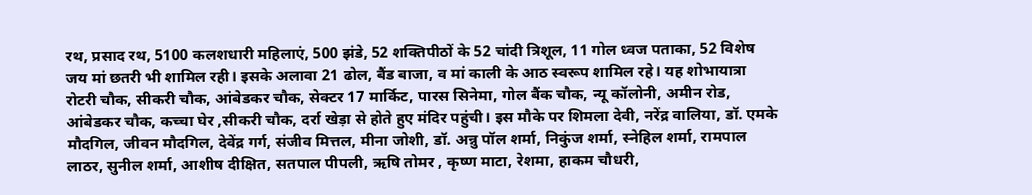रथ, प्रसाद रथ, 5100 कलशधारी महिलाएं, 500 झंडे, 52 शक्तिपीठों के 52 चांदी त्रिशूल, 11 गोल ध्वज पताका, 52 विशेष जय मां छतरी भी शामिल रही। इसके अलावा 21 ढोल, बैंड बाजा, व मां काली के आठ स्वरूप शामिल रहे। यह शोभायात्रा रोटरी चौक, सीकरी चौक, आंबेडकर चौक, सेक्टर 17 मार्किट, पारस सिनेमा, गोल बैंक चौक, न्यू कॉलोनी, अमीन रोड, आंबेडकर चौक, कच्चा घेर ,सीकरी चौक, दर्रा खेड़ा से होते हुए मंदिर पहुंची। इस मौके पर शिमला देवी, नरेंद्र वालिया, डॉ. एमके मौदगिल, जीवन मौदगिल, देवेंद्र गर्ग, संजीव मित्तल, मीना जोशी, डॉ. अन्नु पॉल शर्मा, निकुंज शर्मा, स्नेहिल शर्मा, रामपाल लाठर, सुनील शर्मा, आशीष दीक्षित, सतपाल पीपली, ऋषि तोमर , कृष्ण माटा, रेशमा, हाकम चौधरी,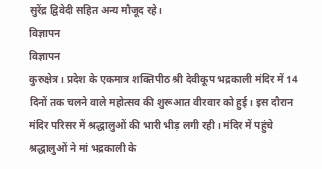सुरेंद्र द्विवेदी सहित अन्य मौजूद रहे।
विज्ञापन
विज्ञापन
कुरुक्षेत्र। प्रदेश के एकमात्र शक्तिपीठ श्री देवीकूप भद्रकाली मंदिर में 14 दिनों तक चलने वाले महोत्सव की शुरूआत वीरवार को हुई। इस दौरान मंदिर परिसर में श्रद्धालुओं की भारी भीड़ लगी रही। मंदिर में पहुंचे श्रद्धालुओं ने मां भद्रकाली के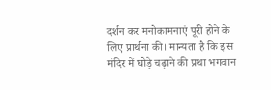दर्शन कर मनोकामनाएं पूरी होने के लिए प्रार्थना की। मान्यता है कि इस मंदिर में घोड़े चढ़ाने की प्रथा भगवान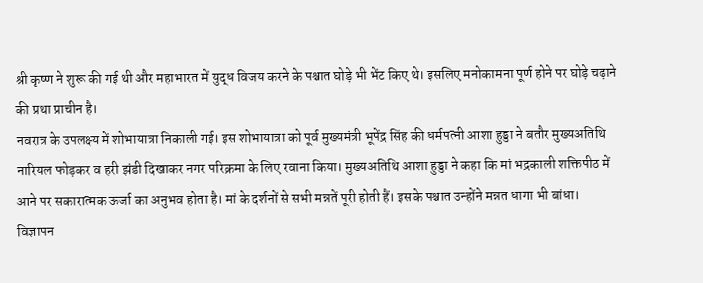श्री कृष्ण ने शुरू की गई थी और महाभारत में युद्ध विजय करने के पश्चात घोड़े भी भेंट किए थे। इसलिए मनोकामना पूर्ण होने पर घोड़े चढ़ाने की प्रथा प्राचीन है।
नवरात्र के उपलक्ष्य में शोभायात्रा निकाली गई। इस शोभायात्रा को पूर्व मुख्यमंत्री भूपेंद्र सिंह की धर्मपत्नी आशा हुड्डा ने बतौर मुख्यअतिथि नारियल फोड़कर व हरी झंडी दिखाकर नगर परिक्रमा के लिए रवाना किया। मुख्यअतिथि आशा हुड्डा ने कहा कि मां भद्रकाली शक्तिपीठ में आने पर सकारात्मक ऊर्जा का अनुभव होता है। मां के दर्शनों से सभी मन्नतें पूरी होती हैं। इसके पश्चात उन्होंने मन्नत धागा भी बांधा।
विज्ञापन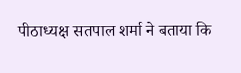पीठाध्यक्ष सतपाल शर्मा ने बताया कि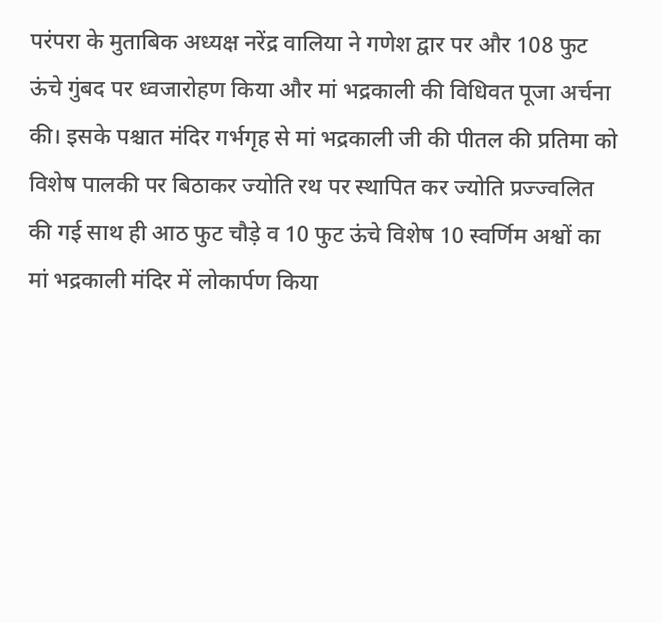परंपरा के मुताबिक अध्यक्ष नरेंद्र वालिया ने गणेश द्वार पर और 108 फुट ऊंचे गुंबद पर ध्वजारोहण किया और मां भद्रकाली की विधिवत पूजा अर्चना की। इसके पश्चात मंदिर गर्भगृह से मां भद्रकाली जी की पीतल की प्रतिमा को विशेष पालकी पर बिठाकर ज्योति रथ पर स्थापित कर ज्योति प्रज्ज्वलित की गई साथ ही आठ फुट चौड़े व 10 फुट ऊंचे विशेष 10 स्वर्णिम अश्वों का मां भद्रकाली मंदिर में लोकार्पण किया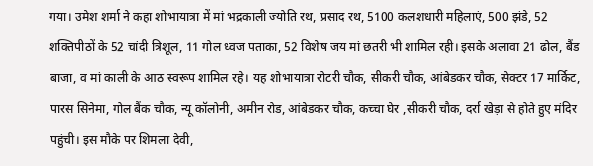गया। उमेश शर्मा ने कहा शोभायात्रा में मां भद्रकाली ज्योति रथ, प्रसाद रथ, 5100 कलशधारी महिलाएं, 500 झंडे, 52 शक्तिपीठों के 52 चांदी त्रिशूल, 11 गोल ध्वज पताका, 52 विशेष जय मां छतरी भी शामिल रही। इसके अलावा 21 ढोल, बैंड बाजा, व मां काली के आठ स्वरूप शामिल रहे। यह शोभायात्रा रोटरी चौक, सीकरी चौक, आंबेडकर चौक, सेक्टर 17 मार्किट, पारस सिनेमा, गोल बैंक चौक, न्यू कॉलोनी, अमीन रोड, आंबेडकर चौक, कच्चा घेर ,सीकरी चौक, दर्रा खेड़ा से होते हुए मंदिर पहुंची। इस मौके पर शिमला देवी,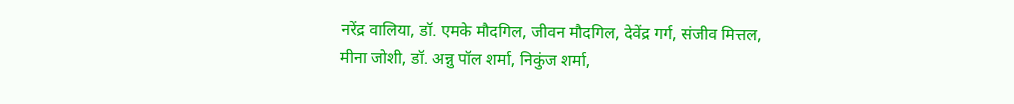नरेंद्र वालिया, डॉ. एमके मौदगिल, जीवन मौदगिल, देवेंद्र गर्ग, संजीव मित्तल, मीना जोशी, डॉ. अन्नु पॉल शर्मा, निकुंज शर्मा,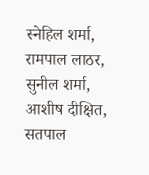स्नेहिल शर्मा, रामपाल लाठर, सुनील शर्मा, आशीष दीक्षित, सतपाल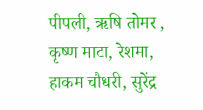पीपली, ऋषि तोमर , कृष्ण माटा, रेशमा, हाकम चौधरी, सुरेंद्र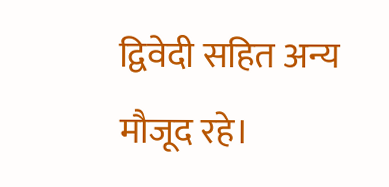द्विवेदी सहित अन्य मौजूद रहे।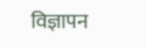विज्ञापन